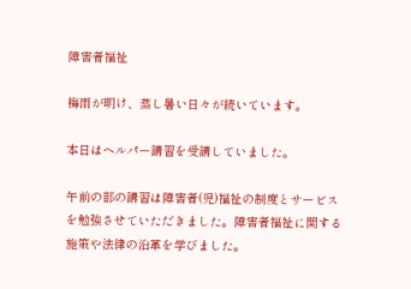障害者福祉

梅雨が明け、蒸し暑い日々が続いています。

本日はヘルパー講習を受講していました。

午前の部の講習は障害者(児)福祉の制度とサービスを勉強させていただきました。障害者福祉に関する施策や法律の沿革を学びました。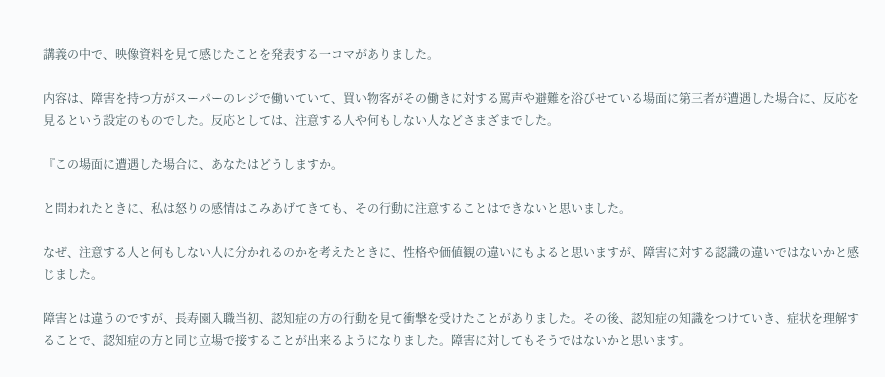講義の中で、映像資料を見て感じたことを発表する一コマがありました。

内容は、障害を持つ方がスーパーのレジで働いていて、買い物客がその働きに対する罵声や避難を浴びせている場面に第三者が遭遇した場合に、反応を見るという設定のものでした。反応としては、注意する人や何もしない人などさまざまでした。

『この場面に遭遇した場合に、あなたはどうしますか。

と問われたときに、私は怒りの感情はこみあげてきても、その行動に注意することはできないと思いました。

なぜ、注意する人と何もしない人に分かれるのかを考えたときに、性格や価値観の違いにもよると思いますが、障害に対する認識の違いではないかと感じました。

障害とは違うのですが、長寿園入職当初、認知症の方の行動を見て衝撃を受けたことがありました。その後、認知症の知識をつけていき、症状を理解することで、認知症の方と同じ立場で接することが出来るようになりました。障害に対してもそうではないかと思います。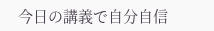今日の講義で自分自信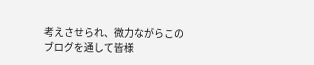考えさせられ、微力ながらこのブログを通して皆様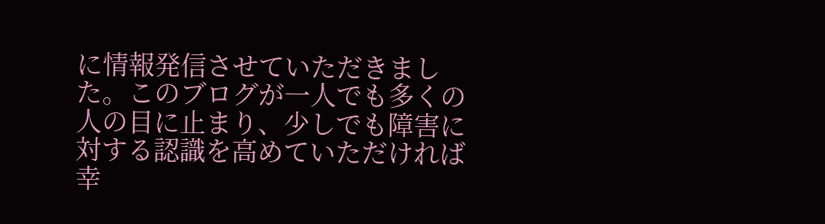に情報発信させていただきました。このブログが一人でも多くの人の目に止まり、少しでも障害に対する認識を高めていただければ幸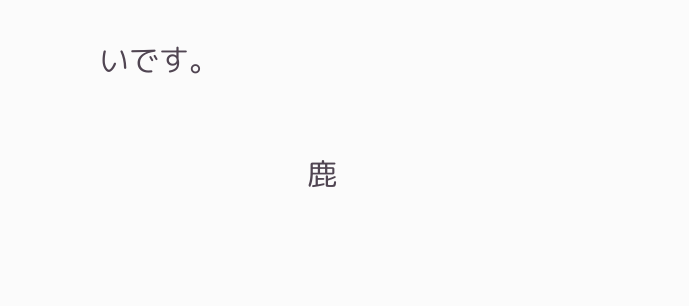いです。

                          鹿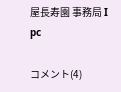屋長寿園 事務局 I pc

コメント(4)